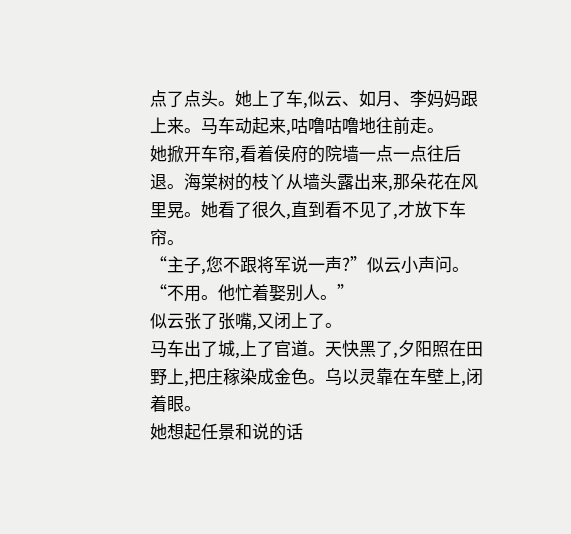点了点头。她上了车,似云、如月、李妈妈跟上来。马车动起来,咕噜咕噜地往前走。
她掀开车帘,看着侯府的院墙一点一点往后退。海棠树的枝丫从墙头露出来,那朵花在风里晃。她看了很久,直到看不见了,才放下车帘。
“主子,您不跟将军说一声?”似云小声问。
“不用。他忙着娶别人。”
似云张了张嘴,又闭上了。
马车出了城,上了官道。天快黑了,夕阳照在田野上,把庄稼染成金色。乌以灵靠在车壁上,闭着眼。
她想起任景和说的话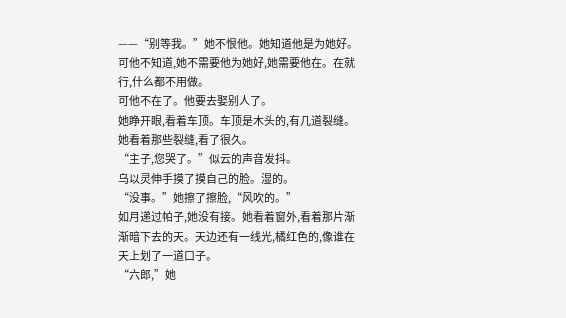——“别等我。”她不恨他。她知道他是为她好。可他不知道,她不需要他为她好,她需要他在。在就行,什么都不用做。
可他不在了。他要去娶别人了。
她睁开眼,看着车顶。车顶是木头的,有几道裂缝。她看着那些裂缝,看了很久。
“主子,您哭了。”似云的声音发抖。
乌以灵伸手摸了摸自己的脸。湿的。
“没事。”她擦了擦脸,“风吹的。”
如月递过帕子,她没有接。她看着窗外,看着那片渐渐暗下去的天。天边还有一线光,橘红色的,像谁在天上划了一道口子。
“六郎,”她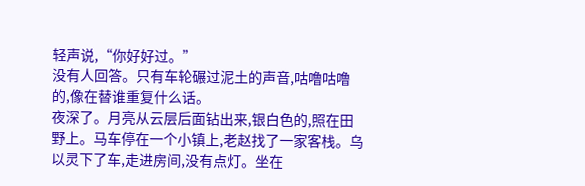轻声说,“你好好过。”
没有人回答。只有车轮碾过泥土的声音,咕噜咕噜的,像在替谁重复什么话。
夜深了。月亮从云层后面钻出来,银白色的,照在田野上。马车停在一个小镇上,老赵找了一家客栈。乌以灵下了车,走进房间,没有点灯。坐在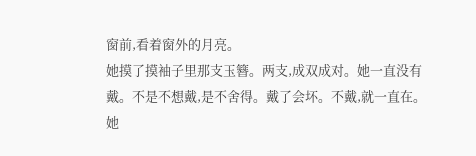窗前,看着窗外的月亮。
她摸了摸袖子里那支玉簪。两支,成双成对。她一直没有戴。不是不想戴,是不舍得。戴了会坏。不戴,就一直在。
她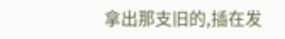拿出那支旧的,插在发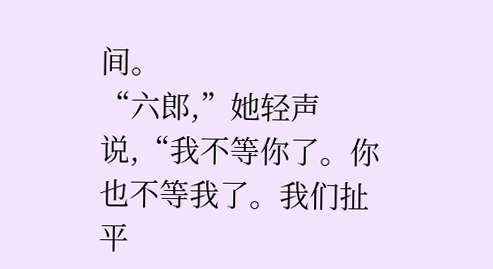间。
“六郎,”她轻声说,“我不等你了。你也不等我了。我们扯平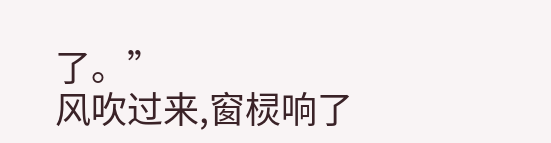了。”
风吹过来,窗棂响了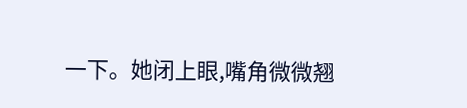一下。她闭上眼,嘴角微微翘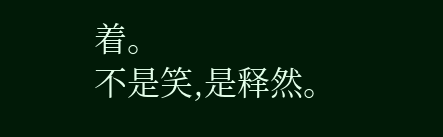着。
不是笑,是释然。